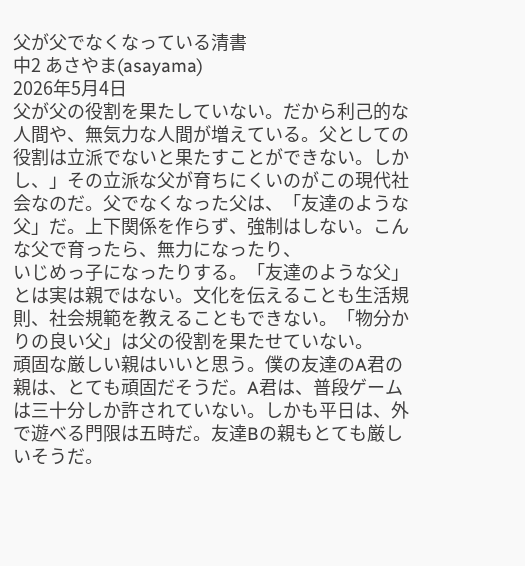父が父でなくなっている清書
中2 あさやま(asayama)
2026年5月4日
父が父の役割を果たしていない。だから利己的な人間や、無気力な人間が増えている。父としての役割は立派でないと果たすことができない。しかし、」その立派な父が育ちにくいのがこの現代社会なのだ。父でなくなった父は、「友達のような父」だ。上下関係を作らず、強制はしない。こんな父で育ったら、無力になったり、
いじめっ子になったりする。「友達のような父」とは実は親ではない。文化を伝えることも生活規則、社会規範を教えることもできない。「物分かりの良い父」は父の役割を果たせていない。
頑固な厳しい親はいいと思う。僕の友達のA君の親は、とても頑固だそうだ。A君は、普段ゲームは三十分しか許されていない。しかも平日は、外で遊べる門限は五時だ。友達Bの親もとても厳しいそうだ。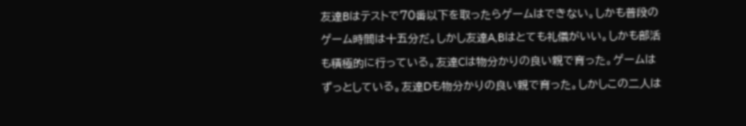友達Bはテストで70番以下を取ったらゲームはできない。しかも普段のゲーム時間は十五分だ。しかし友達A,Bはとても礼儀がいい。しかも部活も積極的に行っている。友達Cは物分かりの良い親で育った。ゲームはずっとしている。友達Dも物分かりの良い親で育った。しかしこの二人は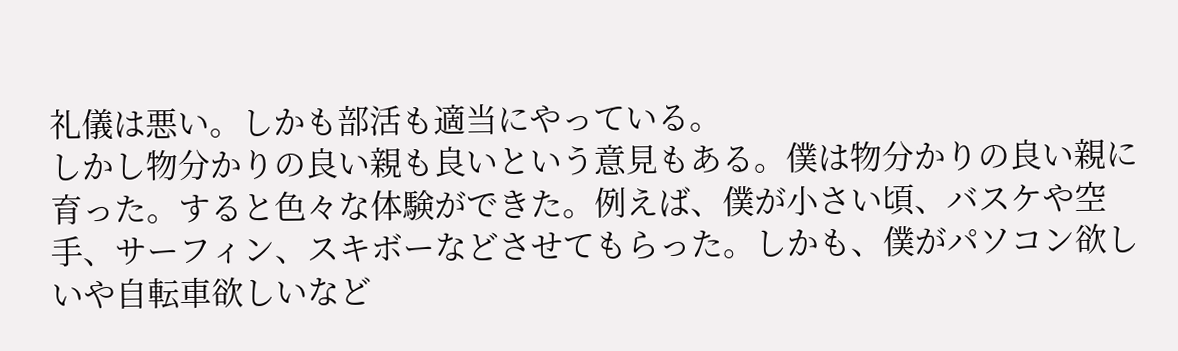礼儀は悪い。しかも部活も適当にやっている。
しかし物分かりの良い親も良いという意見もある。僕は物分かりの良い親に育った。すると色々な体験ができた。例えば、僕が小さい頃、バスケや空手、サーフィン、スキボーなどさせてもらった。しかも、僕がパソコン欲しいや自転車欲しいなど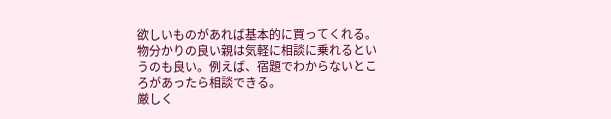欲しいものがあれば基本的に買ってくれる。物分かりの良い親は気軽に相談に乗れるというのも良い。例えば、宿題でわからないところがあったら相談できる。
厳しく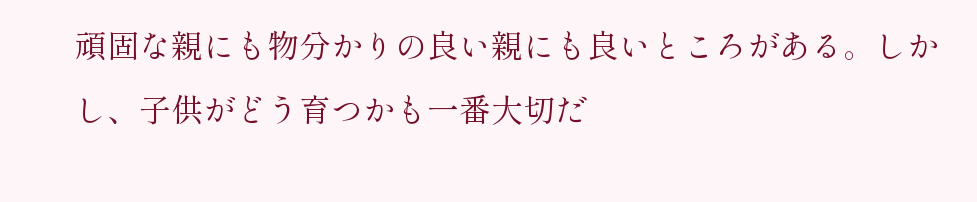頑固な親にも物分かりの良い親にも良いところがある。しかし、子供がどう育つかも一番大切だ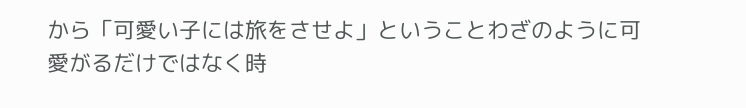から「可愛い子には旅をさせよ」ということわざのように可愛がるだけではなく時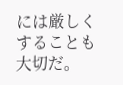には厳しくすることも大切だ。